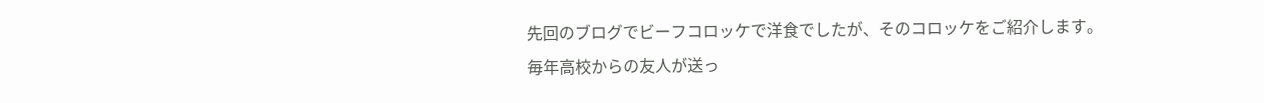先回のブログでビーフコロッケで洋食でしたが、そのコロッケをご紹介します。
毎年高校からの友人が送っ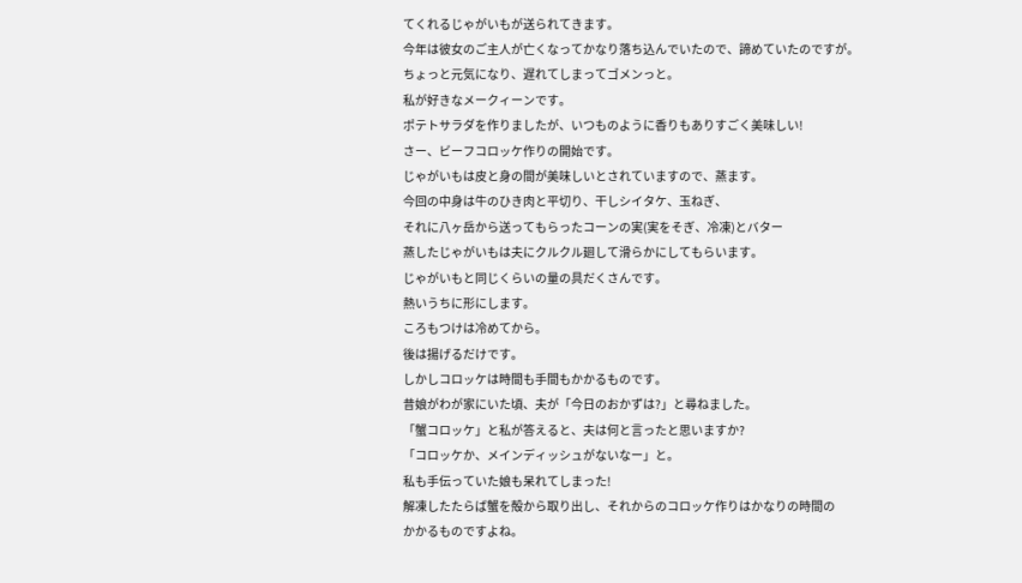てくれるじゃがいもが送られてきます。
今年は彼女のご主人が亡くなってかなり落ち込んでいたので、諦めていたのですが。
ちょっと元気になり、遅れてしまってゴメンっと。
私が好きなメークィーンです。
ポテトサラダを作りましたが、いつものように香りもありすごく美味しい!
さー、ビーフコロッケ作りの開始です。
じゃがいもは皮と身の間が美味しいとされていますので、蒸ます。
今回の中身は牛のひき肉と平切り、干しシイタケ、玉ねぎ、
それに八ヶ岳から送ってもらったコーンの実(実をそぎ、冷凍)とバター
蒸したじゃがいもは夫にクルクル廻して滑らかにしてもらいます。
じゃがいもと同じくらいの量の具だくさんです。
熱いうちに形にします。
ころもつけは冷めてから。
後は揚げるだけです。
しかしコロッケは時間も手間もかかるものです。
昔娘がわが家にいた頃、夫が「今日のおかずは?」と尋ねました。
「蟹コロッケ」と私が答えると、夫は何と言ったと思いますか?
「コロッケか、メインディッシュがないなー」と。
私も手伝っていた娘も呆れてしまった!
解凍したたらば蟹を殻から取り出し、それからのコロッケ作りはかなりの時間の
かかるものですよね。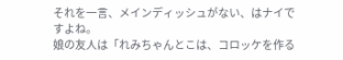それを一言、メインディッシュがない、はナイですよね。
娘の友人は「れみちゃんとこは、コロッケを作る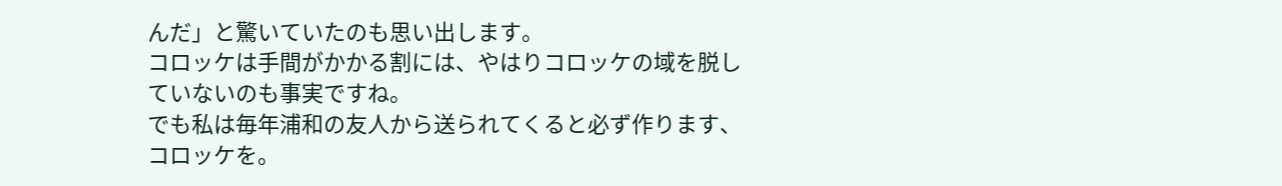んだ」と驚いていたのも思い出します。
コロッケは手間がかかる割には、やはりコロッケの域を脱していないのも事実ですね。
でも私は毎年浦和の友人から送られてくると必ず作ります、コロッケを。